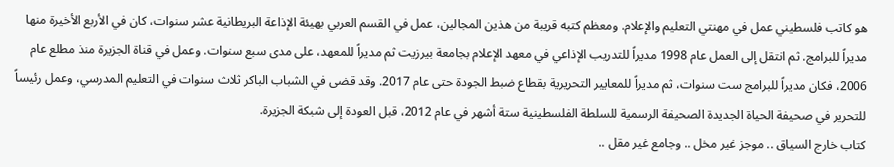هو كاتب فلسطيني عمل في مهنتي التعليم والإعلام. ومعظم كتبه قريبة من هذين المجالين، عمل في القسم العربي بهيئة الإذاعة البريطانية عشر سنوات، كان في الأربع الأخيرة منها مديراً للبرامج. ثم انتقل إلى العمل عام 1998 مديراً للتدريب الإذاعي في معهد الإعلام بجامعة بيرزيت ثم مديراً للمعهد، على مدى سبع سنوات. وعمل في قناة الجزيرة منذ مطلع عام 2006، فكان مديراً للبرامج ست سنوات، ثم مديراً للمعايير التحريرية بقطاع ضبط الجودة حتى عام 2017. وقد قضى في الشباب الباكر ثلاث سنوات في التعليم المدرسي، وعمل رئيساً للتحرير في صحيفة الحياة الجديدة الصحيفة الرسمية للسلطة الفلسطينية ستة أشهر في عام 2012، قبل العودة إلى شبكة الجزيرة.
كتاب خارج السياق .. موجز غير مخل .. وجامع غير مقل ..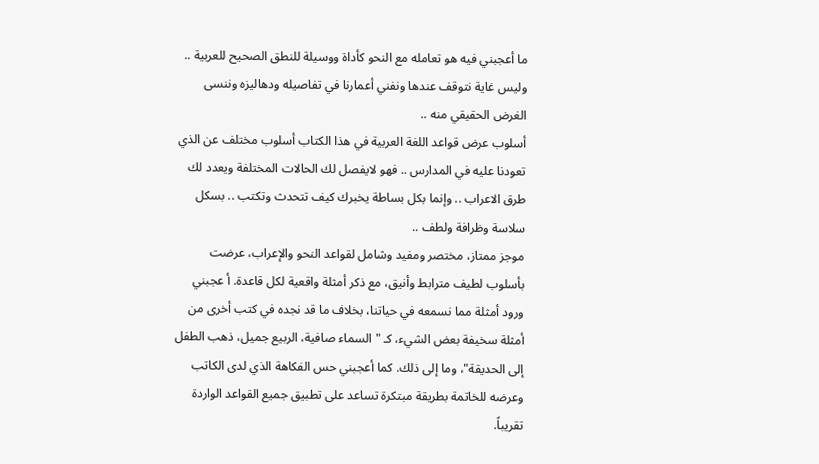ما أعجبني فيه هو تعامله مع النحو كأداة ووسيلة للنطق الصحيح للعربية .. وليس غاية نتوقف عندها ونفني أعمارنا في تفاصيله ودهاليزه وننسى الغرض الحقيقي منه ..
أسلوب عرض قواعد اللغة العربية في هذا الكتاب أسلوب مختلف عن الذي تعودنا عليه في المدارس .. فهو لايفصل لك الحالات المختلفة ويعدد لك طرق الاعراب .. وإنما بكل بساطة يخبرك كيف تتحدث وتكتب .. بسكل سلاسة وظرافة ولطف ..
موجز ممتاز، مختصر ومفيد وشامل لقواعد النحو والإعراب، عرضت بأسلوب لطيف مترابط وأنيق، مع ذكر أمثلة واقعية لكل قاعدة. أ عجبني ورود أمثلة مما نسمعه في حياتنا، بخلاف ما قد نجده في كتب أخرى من أمثلة سخيفة بعض الشيء، كـ "السماء صافية، الربيع جميل، ذهب الطفل إلى الحديقة"، وما إلى ذلك. كما أعجبني حس الفكاهة الذي لدى الكاتب وعرضه للخاتمة بطريقة مبتكرة تساعد على تطبيق جميع القواعد الواردة تقريباً.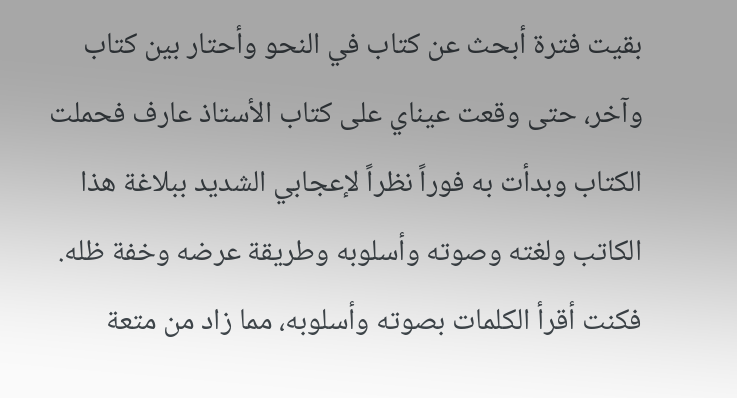بقيت فترة أبحث عن كتاب في النحو وأحتار بين كتاب وآخر، حتى وقعت عيناي على كتاب الأستاذ عارف فحملت الكتاب وبدأت به فوراً نظراً لإعجابي الشديد ببلاغة هذا الكاتب ولغته وصوته وأسلوبه وطريقة عرضه وخفة ظله. فكنت أقرأ الكلمات بصوته وأسلوبه، مما زاد من متعة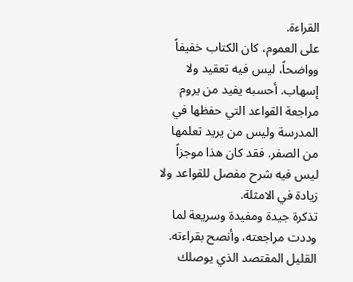القراءة.
على العموم، كان الكتاب خفيفاً وواضحاً، ليس فيه تعقيد ولا إسهاب. أحسبه يفيد من يروم مراجعة القواعد التي حفظها في المدرسة وليس من يريد تعلمها من الصفر. فقد كان هذا موجزاً ليس فيه شرح مفصل للقواعد ولا زيادة في الامثلة.
تذكرة جيدة ومفيدة وسريعة لما وددت مراجعته، وأنصح بقراءته.
القليل المقتصد الذي يوصلك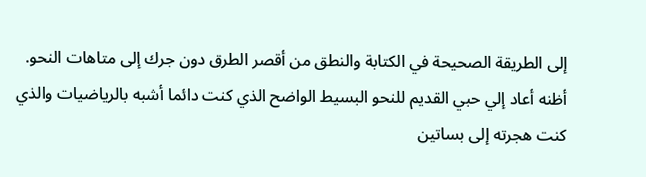إلى الطريقة الصحيحة في الكتابة والنطق من أقصر الطرق دون جرك إلى متاهات النحو. أظنه أعاد إلي حبي القديم للنحو البسيط الواضح الذي كنت دائما أشبه بالرياضيات والذي كنت هجرته إلى بساتين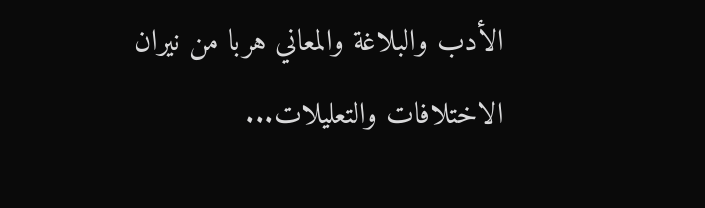الأدب والبلاغة والمعاني هربا من نيران الاختلافات والتعليلات...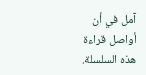آمل في أن أواصل قراءة هذه السلسلة.